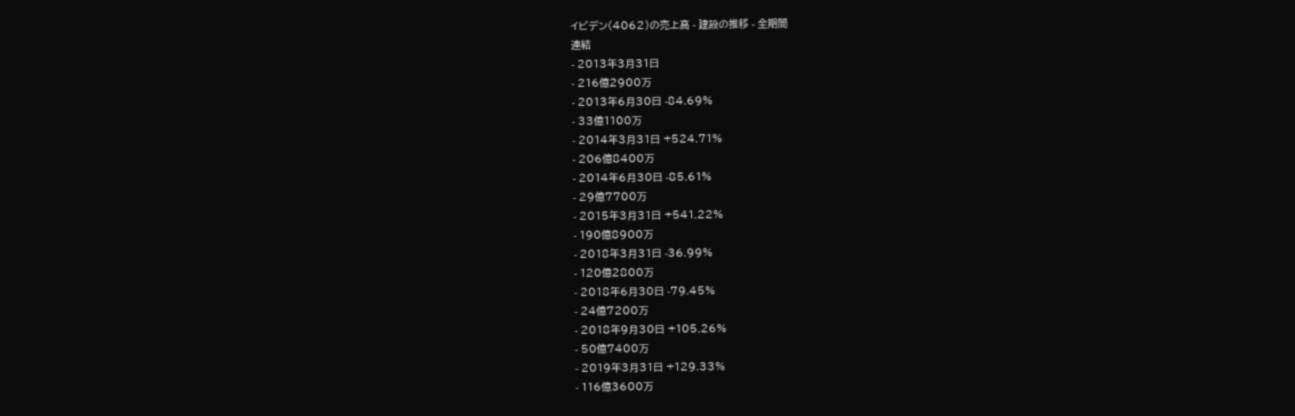イビデン(4062)の売上高 - 建設の推移 - 全期間
連結
- 2013年3月31日
- 216億2900万
- 2013年6月30日 -84.69%
- 33億1100万
- 2014年3月31日 +524.71%
- 206億8400万
- 2014年6月30日 -85.61%
- 29億7700万
- 2015年3月31日 +541.22%
- 190億8900万
- 2018年3月31日 -36.99%
- 120億2800万
- 2018年6月30日 -79.45%
- 24億7200万
- 2018年9月30日 +105.26%
- 50億7400万
- 2019年3月31日 +129.33%
- 116億3600万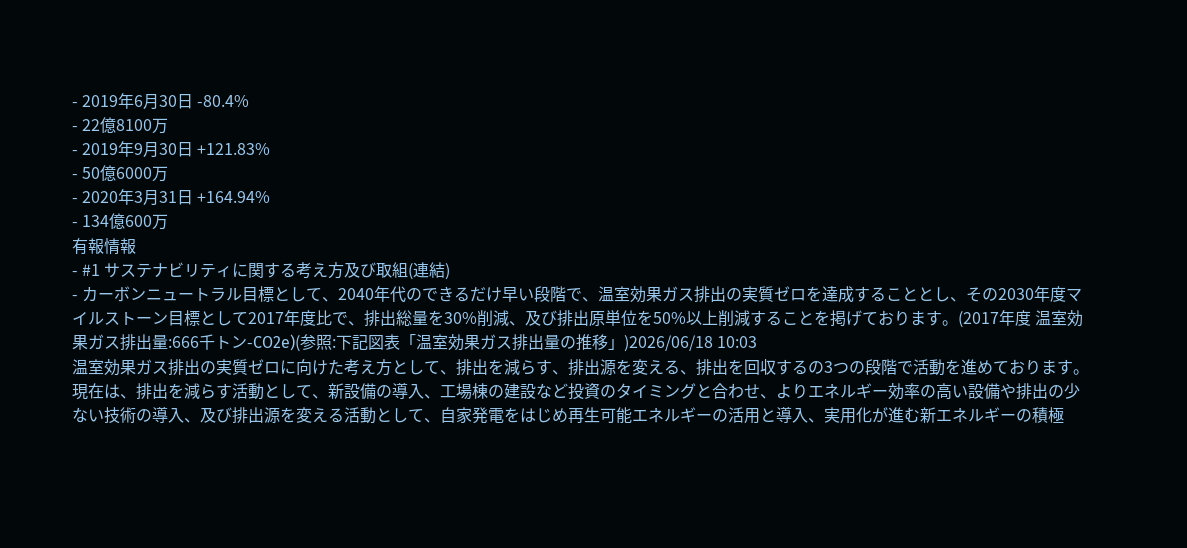- 2019年6月30日 -80.4%
- 22億8100万
- 2019年9月30日 +121.83%
- 50億6000万
- 2020年3月31日 +164.94%
- 134億600万
有報情報
- #1 サステナビリティに関する考え方及び取組(連結)
- カーボンニュートラル目標として、2040年代のできるだけ早い段階で、温室効果ガス排出の実質ゼロを達成することとし、その2030年度マイルストーン目標として2017年度比で、排出総量を30%削減、及び排出原単位を50%以上削減することを掲げております。(2017年度 温室効果ガス排出量:666千トン-CO2e)(参照:下記図表「温室効果ガス排出量の推移」)2026/06/18 10:03
温室効果ガス排出の実質ゼロに向けた考え方として、排出を減らす、排出源を変える、排出を回収するの3つの段階で活動を進めております。現在は、排出を減らす活動として、新設備の導入、工場棟の建設など投資のタイミングと合わせ、よりエネルギー効率の高い設備や排出の少ない技術の導入、及び排出源を変える活動として、自家発電をはじめ再生可能エネルギーの活用と導入、実用化が進む新エネルギーの積極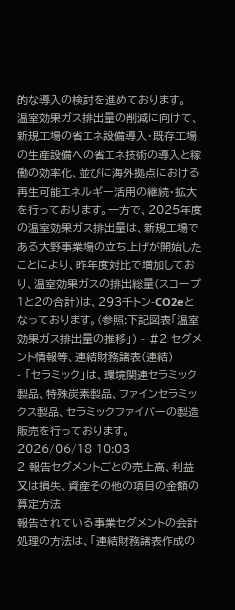的な導入の検討を進めております。
温室効果ガス排出量の削減に向けて、新規工場の省エネ設備導入・既存工場の生産設備への省エネ技術の導入と稼働の効率化、並びに海外拠点における再生可能エネルギー活用の継続・拡大を行っております。一方で、2025年度の温室効果ガス排出量は、新規工場である大野事業場の立ち上げが開始したことにより、昨年度対比で増加しており、温室効果ガスの排出総量(スコープ1と2の合計)は、293千トン-CO2eとなっております。(参照:下記図表「温室効果ガス排出量の推移」) - #2 セグメント情報等、連結財務諸表(連結)
- 「セラミック」は、環境関連セラミック製品、特殊炭素製品、ファインセラミックス製品、セラミックファイバーの製造販売を行っております。2026/06/18 10:03
2 報告セグメントごとの売上高、利益又は損失、資産その他の項目の金額の算定方法
報告されている事業セグメントの会計処理の方法は、「連結財務諸表作成の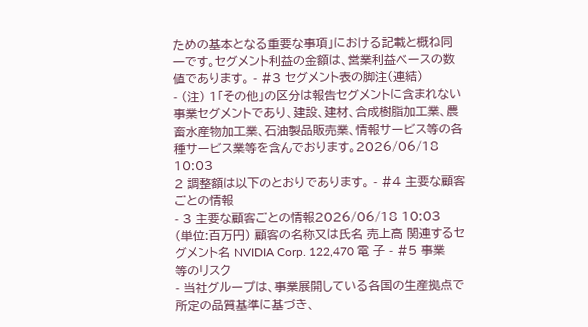ための基本となる重要な事項」における記載と概ね同一です。セグメント利益の金額は、営業利益ベースの数値であります。 - #3 セグメント表の脚注(連結)
- (注) 1「その他」の区分は報告セグメントに含まれない事業セグメントであり、建設、建材、合成樹脂加工業、農畜水産物加工業、石油製品販売業、情報サービス等の各種サービス業等を含んでおります。2026/06/18 10:03
2 調整額は以下のとおりであります。 - #4 主要な顧客ごとの情報
- 3 主要な顧客ごとの情報2026/06/18 10:03
(単位:百万円) 顧客の名称又は氏名 売上高 関連するセグメント名 NVIDIA Corp. 122,470 電 子 - #5 事業等のリスク
- 当社グループは、事業展開している各国の生産拠点で所定の品質基準に基づき、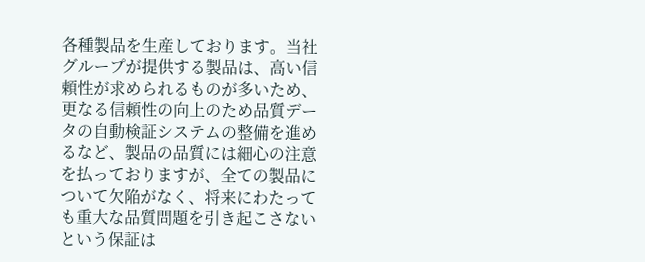各種製品を生産しております。当社グループが提供する製品は、高い信頼性が求められるものが多いため、更なる信頼性の向上のため品質データの自動検証システムの整備を進めるなど、製品の品質には細心の注意を払っておりますが、全ての製品について欠陥がなく、将来にわたっても重大な品質問題を引き起こさないという保証は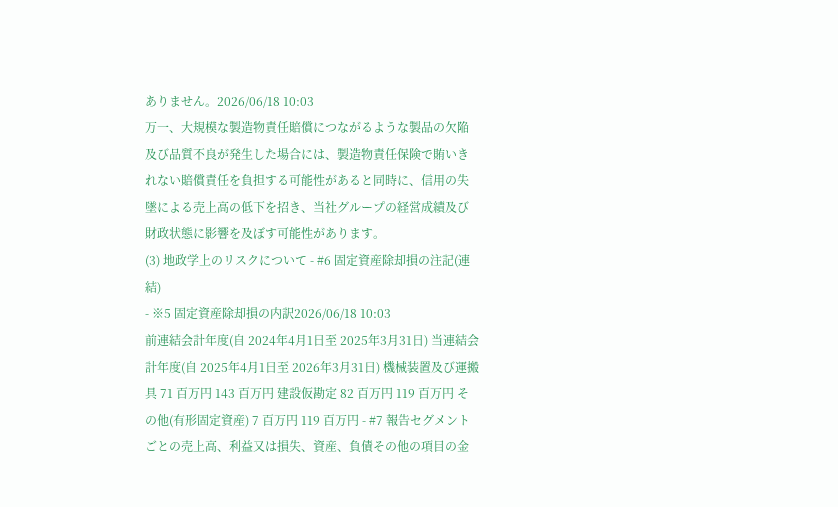ありません。2026/06/18 10:03
万一、大規模な製造物責任賠償につながるような製品の欠陥及び品質不良が発生した場合には、製造物責任保険で賄いきれない賠償責任を負担する可能性があると同時に、信用の失墜による売上高の低下を招き、当社グループの経営成績及び財政状態に影響を及ぼす可能性があります。
(3) 地政学上のリスクについて - #6 固定資産除却損の注記(連結)
- ※5 固定資産除却損の内訳2026/06/18 10:03
前連結会計年度(自 2024年4月1日至 2025年3月31日) 当連結会計年度(自 2025年4月1日至 2026年3月31日) 機械装置及び運搬具 71 百万円 143 百万円 建設仮勘定 82 百万円 119 百万円 その他(有形固定資産) 7 百万円 119 百万円 - #7 報告セグメントごとの売上高、利益又は損失、資産、負債その他の項目の金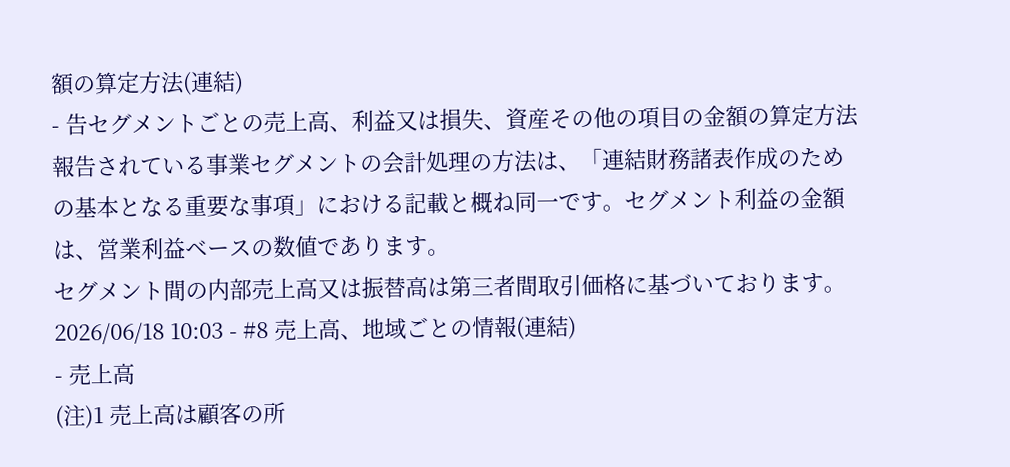額の算定方法(連結)
- 告セグメントごとの売上高、利益又は損失、資産その他の項目の金額の算定方法
報告されている事業セグメントの会計処理の方法は、「連結財務諸表作成のための基本となる重要な事項」における記載と概ね同一です。セグメント利益の金額は、営業利益ベースの数値であります。
セグメント間の内部売上高又は振替高は第三者間取引価格に基づいております。2026/06/18 10:03 - #8 売上高、地域ごとの情報(連結)
- 売上高
(注)1 売上高は顧客の所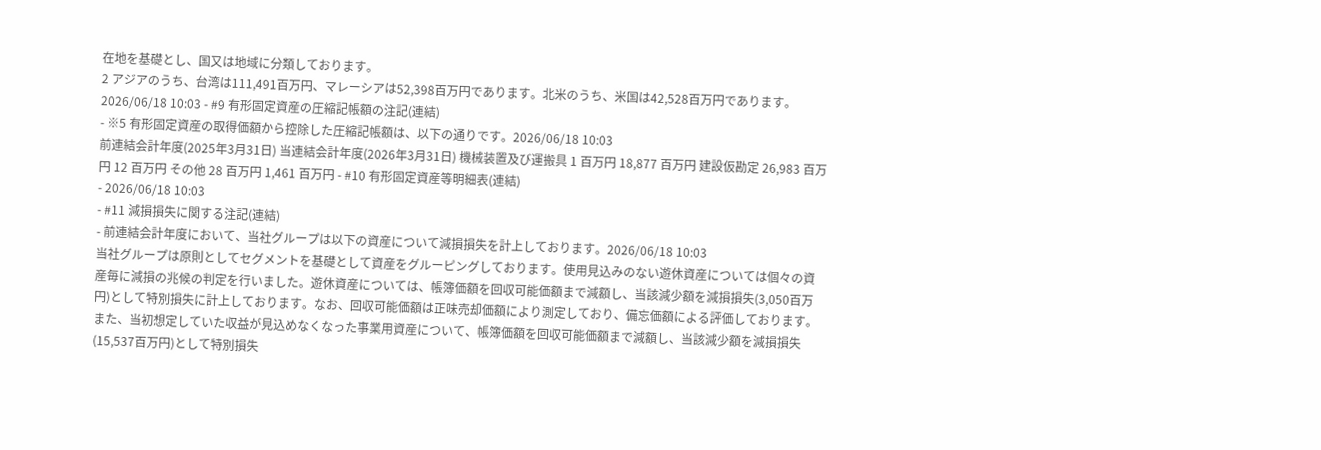在地を基礎とし、国又は地域に分類しております。
2 アジアのうち、台湾は111,491百万円、マレーシアは52,398百万円であります。北米のうち、米国は42,528百万円であります。2026/06/18 10:03 - #9 有形固定資産の圧縮記帳額の注記(連結)
- ※5 有形固定資産の取得価額から控除した圧縮記帳額は、以下の通りです。2026/06/18 10:03
前連結会計年度(2025年3月31日) 当連結会計年度(2026年3月31日) 機械装置及び運搬具 1 百万円 18,877 百万円 建設仮勘定 26,983 百万円 12 百万円 その他 28 百万円 1,461 百万円 - #10 有形固定資産等明細表(連結)
- 2026/06/18 10:03
- #11 減損損失に関する注記(連結)
- 前連結会計年度において、当社グループは以下の資産について減損損失を計上しております。2026/06/18 10:03
当社グループは原則としてセグメントを基礎として資産をグルーピングしております。使用見込みのない遊休資産については個々の資産毎に減損の兆候の判定を行いました。遊休資産については、帳簿価額を回収可能価額まで減額し、当該減少額を減損損失(3,050百万円)として特別損失に計上しております。なお、回収可能価額は正味売却価額により測定しており、備忘価額による評価しております。また、当初想定していた収益が見込めなくなった事業用資産について、帳簿価額を回収可能価額まで減額し、当該減少額を減損損失(15,537百万円)として特別損失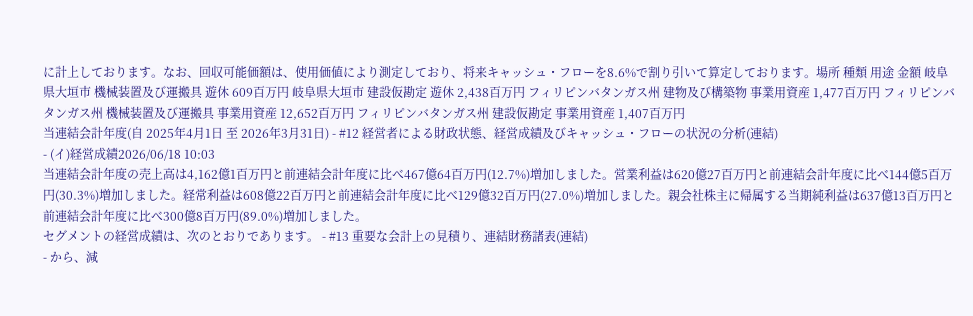に計上しております。なお、回収可能価額は、使用価値により測定しており、将来キャッシュ・フローを8.6%で割り引いて算定しております。場所 種類 用途 金額 岐阜県大垣市 機械装置及び運搬具 遊休 609百万円 岐阜県大垣市 建設仮勘定 遊休 2,438百万円 フィリピンバタンガス州 建物及び構築物 事業用資産 1,477百万円 フィリピンバタンガス州 機械装置及び運搬具 事業用資産 12,652百万円 フィリピンバタンガス州 建設仮勘定 事業用資産 1,407百万円
当連結会計年度(自 2025年4月1日 至 2026年3月31日) - #12 経営者による財政状態、経営成績及びキャッシュ・フローの状況の分析(連結)
- (イ)経営成績2026/06/18 10:03
当連結会計年度の売上高は4,162億1百万円と前連結会計年度に比べ467億64百万円(12.7%)増加しました。営業利益は620億27百万円と前連結会計年度に比べ144億5百万円(30.3%)増加しました。経常利益は608億22百万円と前連結会計年度に比べ129億32百万円(27.0%)増加しました。親会社株主に帰属する当期純利益は637億13百万円と前連結会計年度に比べ300億8百万円(89.0%)増加しました。
セグメントの経営成績は、次のとおりであります。 - #13 重要な会計上の見積り、連結財務諸表(連結)
- から、減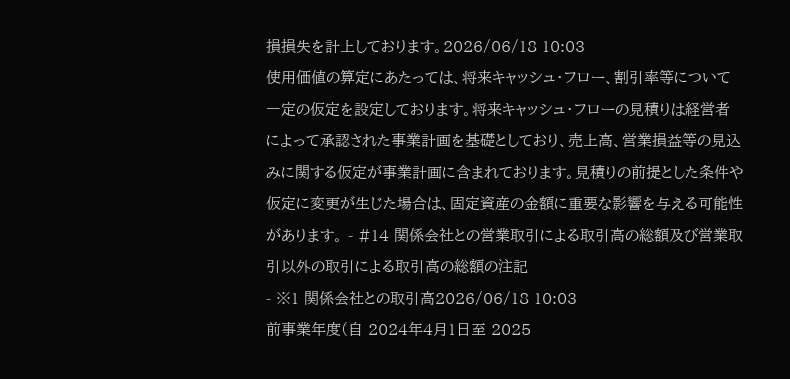損損失を計上しております。2026/06/18 10:03
使用価値の算定にあたっては、将来キャッシュ・フロー、割引率等について一定の仮定を設定しております。将来キャッシュ・フローの見積りは経営者によって承認された事業計画を基礎としており、売上高、営業損益等の見込みに関する仮定が事業計画に含まれております。見積りの前提とした条件や仮定に変更が生じた場合は、固定資産の金額に重要な影響を与える可能性があります。 - #14 関係会社との営業取引による取引高の総額及び営業取引以外の取引による取引高の総額の注記
- ※1 関係会社との取引高2026/06/18 10:03
前事業年度(自 2024年4月1日至 2025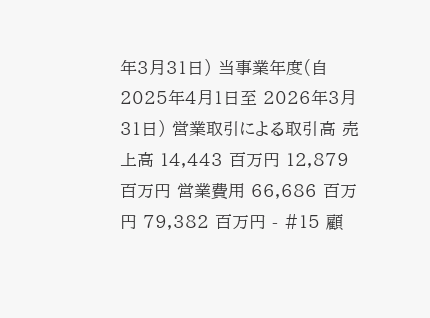年3月31日) 当事業年度(自 2025年4月1日至 2026年3月31日) 営業取引による取引高 売上高 14,443 百万円 12,879 百万円 営業費用 66,686 百万円 79,382 百万円 - #15 顧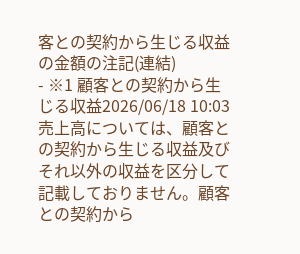客との契約から生じる収益の金額の注記(連結)
- ※1 顧客との契約から生じる収益2026/06/18 10:03
売上高については、顧客との契約から生じる収益及びそれ以外の収益を区分して記載しておりません。顧客との契約から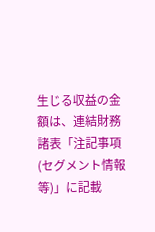生じる収益の金額は、連結財務諸表「注記事項(セグメント情報等)」に記載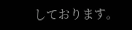しております。